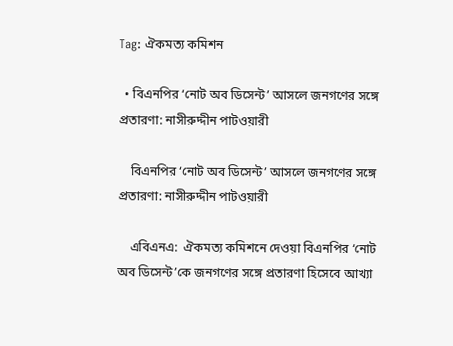Tag: ঐকমত্য কমিশন

  • বিএনপির ‘নোট অব ডিসেন্ট’ আসলে জনগণের সঙ্গে প্রতারণা: নাসীরুদ্দীন পাটওয়ারী

    বিএনপির ‘নোট অব ডিসেন্ট’ আসলে জনগণের সঙ্গে প্রতারণা: নাসীরুদ্দীন পাটওয়ারী

    এবিএনএ:  ঐকমত্য কমিশনে দেওয়া বিএনপির ‘নোট অব ডিসেন্ট’কে জনগণের সঙ্গে প্রতারণা হিসেবে আখ্যা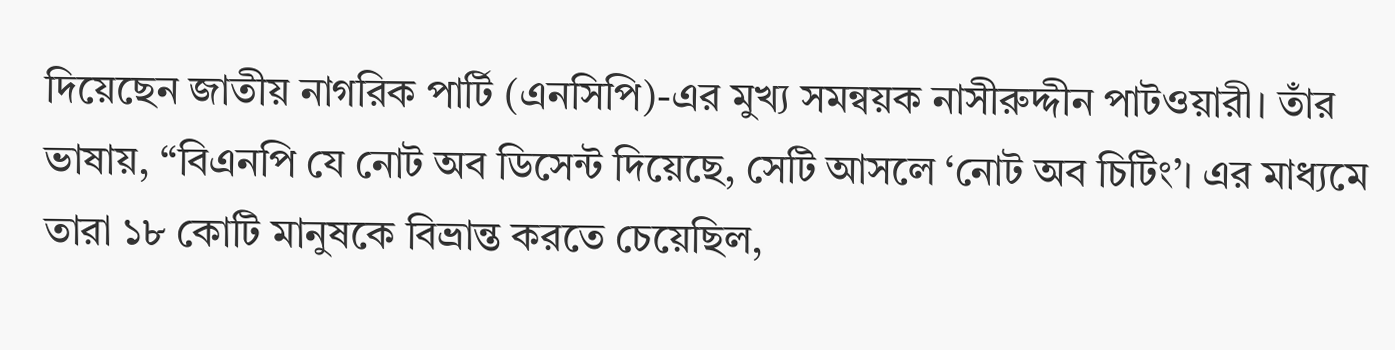দিয়েছেন জাতীয় নাগরিক পার্টি (এনসিপি)-এর মুখ্য সমন্বয়ক নাসীরুদ্দীন পাটওয়ারী। তাঁর ভাষায়, “বিএনপি যে নোট অব ডিসেন্ট দিয়েছে, সেটি আসলে ‘নোট অব চিটিং’। এর মাধ্যমে তারা ১৮ কোটি মানুষকে বিভ্রান্ত করতে চেয়েছিল,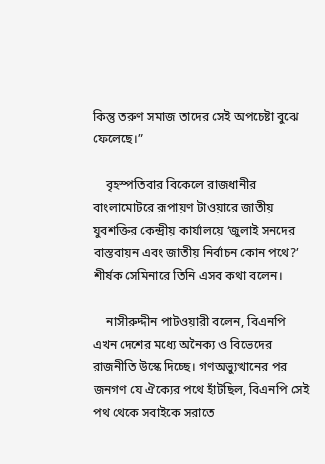কিন্তু তরুণ সমাজ তাদের সেই অপচেষ্টা বুঝে ফেলেছে।”

    বৃহস্পতিবার বিকেলে রাজধানীর বাংলামোটরে রূপায়ণ টাওয়ারে জাতীয় যুবশক্তির কেন্দ্রীয় কার্যালয়ে ‘জুলাই সনদের বাস্তবায়ন এবং জাতীয় নির্বাচন কোন পথে?’ শীর্ষক সেমিনারে তিনি এসব কথা বলেন।

    নাসীরুদ্দীন পাটওয়ারী বলেন, বিএনপি এখন দেশের মধ্যে অনৈক্য ও বিভেদের রাজনীতি উস্কে দিচ্ছে। গণঅভ্যুত্থানের পর জনগণ যে ঐক্যের পথে হাঁটছিল, বিএনপি সেই পথ থেকে সবাইকে সরাতে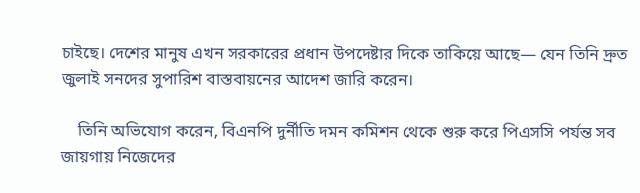চাইছে। দেশের মানুষ এখন সরকারের প্রধান উপদেষ্টার দিকে তাকিয়ে আছে— যেন তিনি দ্রুত জুলাই সনদের সুপারিশ বাস্তবায়নের আদেশ জারি করেন।

    তিনি অভিযোগ করেন, বিএনপি দুর্নীতি দমন কমিশন থেকে শুরু করে পিএসসি পর্যন্ত সব জায়গায় নিজেদের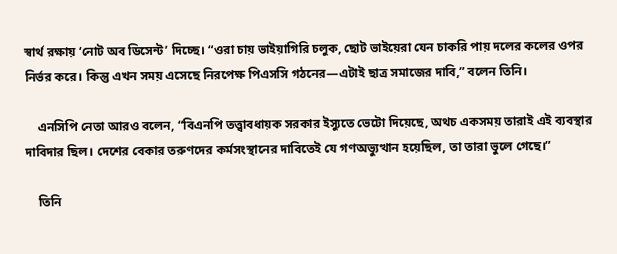স্বার্থ রক্ষায় ‘নোট অব ডিসেন্ট’ দিচ্ছে। “ওরা চায় ভাইয়াগিরি চলুক, ছোট ভাইয়েরা যেন চাকরি পায় দলের কলের ওপর নির্ভর করে। কিন্তু এখন সময় এসেছে নিরপেক্ষ পিএসসি গঠনের—এটাই ছাত্র সমাজের দাবি,” বলেন তিনি।

    এনসিপি নেতা আরও বলেন, “বিএনপি তত্ত্বাবধায়ক সরকার ইস্যুতে ভেটো দিয়েছে, অথচ একসময় তারাই এই ব্যবস্থার দাবিদার ছিল। দেশের বেকার তরুণদের কর্মসংস্থানের দাবিতেই যে গণঅভ্যুত্থান হয়েছিল, তা তারা ভুলে গেছে।”

    তিনি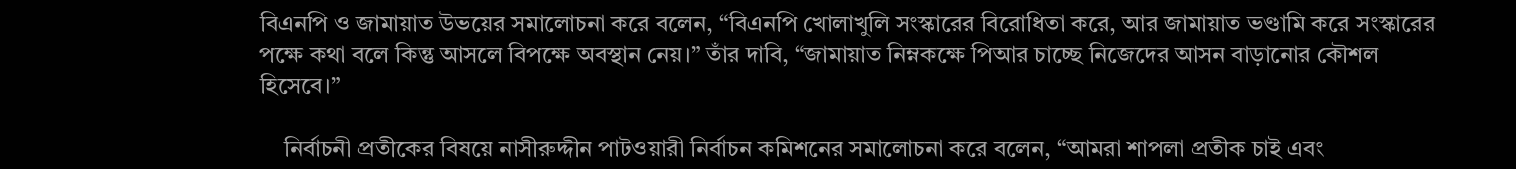বিএনপি ও জামায়াত উভয়ের সমালোচনা করে বলেন, “বিএনপি খোলাখুলি সংস্কারের বিরোধিতা করে, আর জামায়াত ভণ্ডামি করে সংস্কারের পক্ষে কথা বলে কিন্তু আসলে বিপক্ষে অবস্থান নেয়।” তাঁর দাবি, “জামায়াত নিম্নকক্ষে পিআর চাচ্ছে নিজেদের আসন বাড়ানোর কৌশল হিসেবে।”

    নির্বাচনী প্রতীকের বিষয়ে নাসীরুদ্দীন পাটওয়ারী নির্বাচন কমিশনের সমালোচনা করে বলেন, “আমরা শাপলা প্রতীক চাই এবং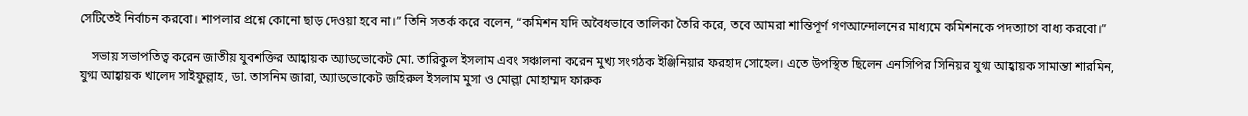সেটিতেই নির্বাচন করবো। শাপলার প্রশ্নে কোনো ছাড় দেওয়া হবে না।” তিনি সতর্ক করে বলেন, “কমিশন যদি অবৈধভাবে তালিকা তৈরি করে, তবে আমরা শান্তিপূর্ণ গণআন্দোলনের মাধ্যমে কমিশনকে পদত্যাগে বাধ্য করবো।”

    সভায় সভাপতিত্ব করেন জাতীয় যুবশক্তির আহ্বায়ক অ্যাডভোকেট মো. তারিকুল ইসলাম এবং সঞ্চালনা করেন মুখ্য সংগঠক ইঞ্জিনিয়ার ফরহাদ সোহেল। এতে উপস্থিত ছিলেন এনসিপির সিনিয়র যুগ্ম আহ্বায়ক সামান্তা শারমিন, যুগ্ম আহ্বায়ক খালেদ সাইফুল্লাহ, ডা. তাসনিম জারা, অ্যাডভোকেট জহিরুল ইসলাম মুসা ও মোল্লা মোহাম্মদ ফারুক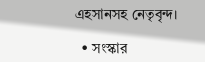এহসানসহ নেতৃবৃন্দ।

  • সংস্কার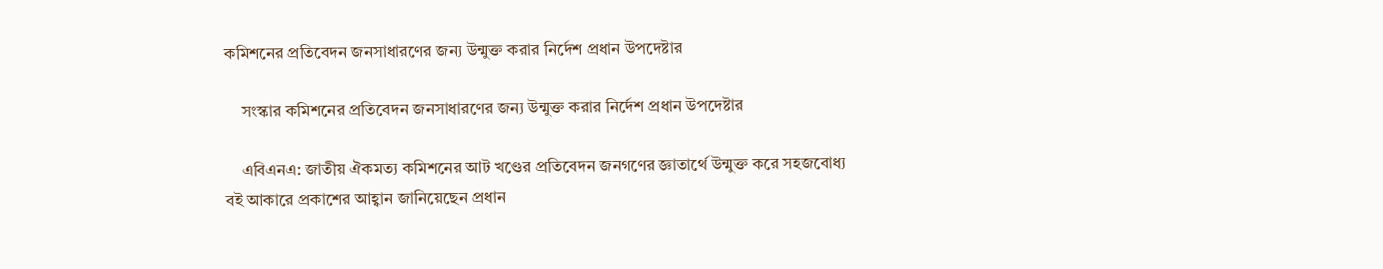কমিশনের প্রতিবেদন জনসাধারণের জন্য উন্মুক্ত করার নির্দেশ প্রধান উপদেষ্টার

    সংস্কার কমিশনের প্রতিবেদন জনসাধারণের জন্য উন্মুক্ত করার নির্দেশ প্রধান উপদেষ্টার

    এবিএনএ: জাতীয় ঐকমত্য কমিশনের আট খণ্ডের প্রতিবেদন জনগণের জ্ঞাতার্থে উন্মুক্ত করে সহজবোধ্য বই আকারে প্রকাশের আহ্বান জানিয়েছেন প্রধান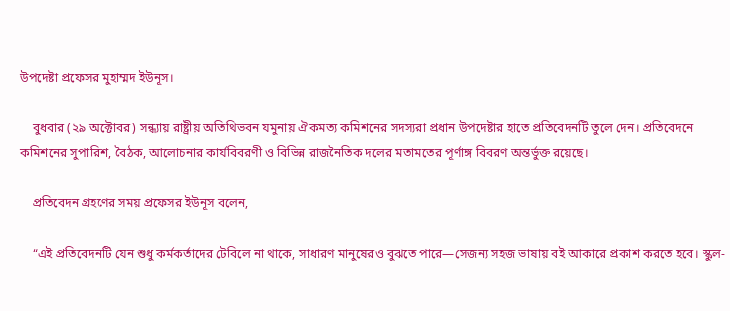উপদেষ্টা প্রফেসর মুহাম্মদ ইউনূস।

    বুধবার (২৯ অক্টোবর) সন্ধ্যায় রাষ্ট্রীয় অতিথিভবন যমুনায় ঐকমত্য কমিশনের সদস্যরা প্রধান উপদেষ্টার হাতে প্রতিবেদনটি তুলে দেন। প্রতিবেদনে কমিশনের সুপারিশ, বৈঠক, আলোচনার কার্যবিবরণী ও বিভিন্ন রাজনৈতিক দলের মতামতের পূর্ণাঙ্গ বিবরণ অন্তর্ভুক্ত রয়েছে।

    প্রতিবেদন গ্রহণের সময় প্রফেসর ইউনূস বলেন,

    “এই প্রতিবেদনটি যেন শুধু কর্মকর্তাদের টেবিলে না থাকে, সাধারণ মানুষেরও বুঝতে পারে—সেজন্য সহজ ভাষায় বই আকারে প্রকাশ করতে হবে। স্কুল-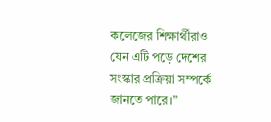কলেজের শিক্ষার্থীরাও যেন এটি পড়ে দেশের সংস্কার প্রক্রিয়া সম্পর্কে জানতে পারে।”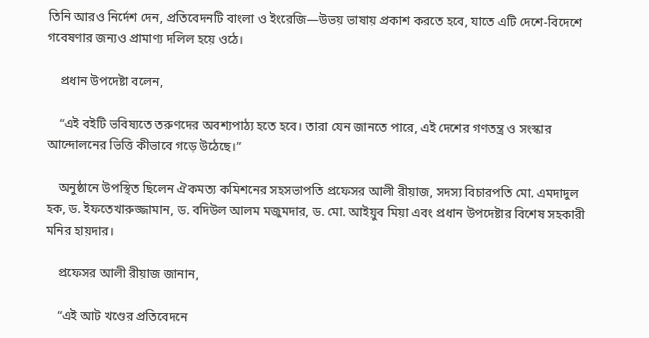তিনি আরও নির্দেশ দেন, প্রতিবেদনটি বাংলা ও ইংরেজি—উভয় ভাষায় প্রকাশ করতে হবে, যাতে এটি দেশে-বিদেশে গবেষণার জন্যও প্রামাণ্য দলিল হয়ে ওঠে।

    প্রধান উপদেষ্টা বলেন,

    “এই বইটি ভবিষ্যতে তরুণদের অবশ্যপাঠ্য হতে হবে। তারা যেন জানতে পারে, এই দেশের গণতন্ত্র ও সংস্কার আন্দোলনের ভিত্তি কীভাবে গড়ে উঠেছে।”

    অনুষ্ঠানে উপস্থিত ছিলেন ঐকমত্য কমিশনের সহসভাপতি প্রফেসর আলী রীয়াজ, সদস্য বিচারপতি মো. এমদাদুল হক, ড. ইফতেখারুজ্জামান, ড. বদিউল আলম মজুমদার, ড. মো. আইয়ুব মিয়া এবং প্রধান উপদেষ্টার বিশেষ সহকারী মনির হায়দার।

    প্রফেসর আলী রীয়াজ জানান,

    “এই আট খণ্ডের প্রতিবেদনে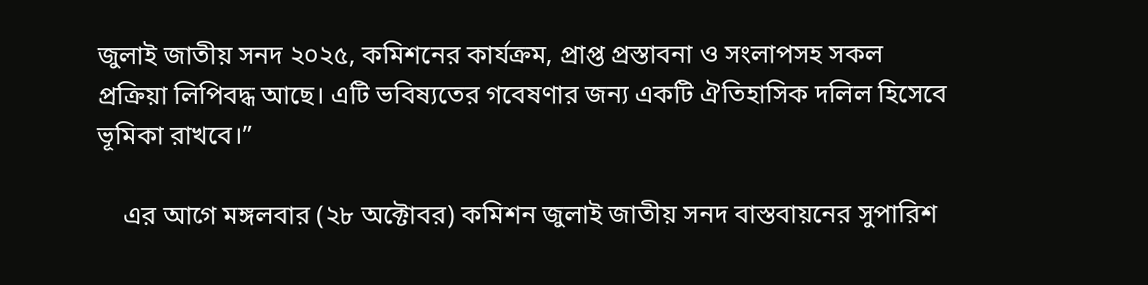জুলাই জাতীয় সনদ ২০২৫, কমিশনের কার্যক্রম, প্রাপ্ত প্রস্তাবনা ও সংলাপসহ সকল প্রক্রিয়া লিপিবদ্ধ আছে। এটি ভবিষ্যতের গবেষণার জন্য একটি ঐতিহাসিক দলিল হিসেবে ভূমিকা রাখবে।”

    এর আগে মঙ্গলবার (২৮ অক্টোবর) কমিশন জুলাই জাতীয় সনদ বাস্তবায়নের সুপারিশ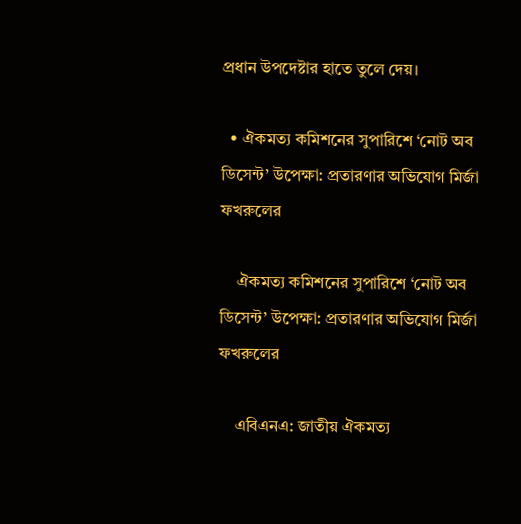প্রধান উপদেষ্টার হাতে তুলে দেয়।

  • ঐকমত্য কমিশনের সুপারিশে ‘নোট অব ডিসেন্ট’ উপেক্ষা: প্রতারণার অভিযোগ মির্জা ফখরুলের

    ঐকমত্য কমিশনের সুপারিশে ‘নোট অব ডিসেন্ট’ উপেক্ষা: প্রতারণার অভিযোগ মির্জা ফখরুলের

    এবিএনএ: জাতীয় ঐকমত্য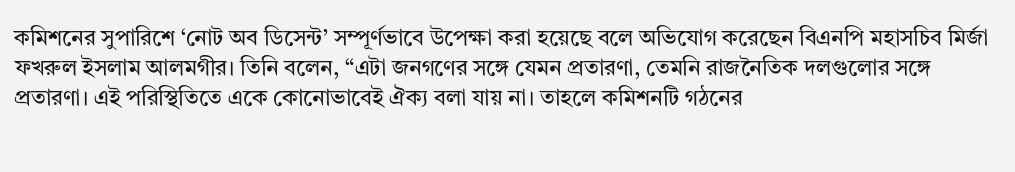কমিশনের সুপারিশে ‘নোট অব ডিসেন্ট’ সম্পূর্ণভাবে উপেক্ষা করা হয়েছে বলে অভিযোগ করেছেন বিএনপি মহাসচিব মির্জা ফখরুল ইসলাম আলমগীর। তিনি বলেন, “এটা জনগণের সঙ্গে যেমন প্রতারণা, তেমনি রাজনৈতিক দলগুলোর সঙ্গে প্রতারণা। এই পরিস্থিতিতে একে কোনোভাবেই ঐক্য বলা যায় না। তাহলে কমিশনটি গঠনের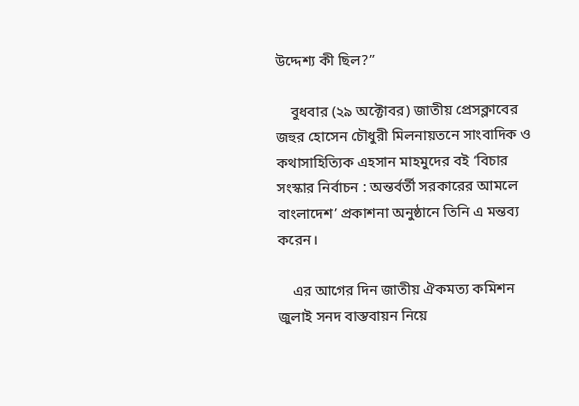উদ্দেশ্য কী ছিল?”

    বুধবার (২৯ অক্টোবর) জাতীয় প্রেসক্লাবের জহুর হোসেন চৌধুরী মিলনায়তনে সাংবাদিক ও কথাসাহিত্যিক এহসান মাহমুদের বই ‘বিচার সংস্কার নির্বাচন : অন্তর্বর্তী সরকারের আমলে বাংলাদেশ’ প্রকাশনা অনুষ্ঠানে তিনি এ মন্তব্য করেন।

    এর আগের দিন জাতীয় ঐকমত্য কমিশন জুলাই সনদ বাস্তবায়ন নিয়ে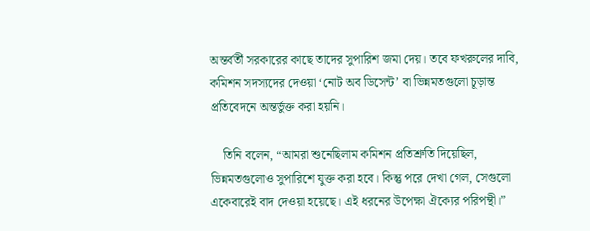অন্তর্বর্তী সরকারের কাছে তাদের সুপারিশ জমা দেয়। তবে ফখরুলের দাবি, কমিশন সদস্যদের দেওয়া ‘নোট অব ডিসেন্ট’ বা ভিন্নমতগুলো চূড়ান্ত প্রতিবেদনে অন্তর্ভুক্ত করা হয়নি।

    তিনি বলেন, “আমরা শুনেছিলাম কমিশন প্রতিশ্রুতি দিয়েছিল, ভিন্নমতগুলোও সুপারিশে যুক্ত করা হবে। কিন্তু পরে দেখা গেল, সেগুলো একেবারেই বাদ দেওয়া হয়েছে। এই ধরনের উপেক্ষা ঐক্যের পরিপন্থী।”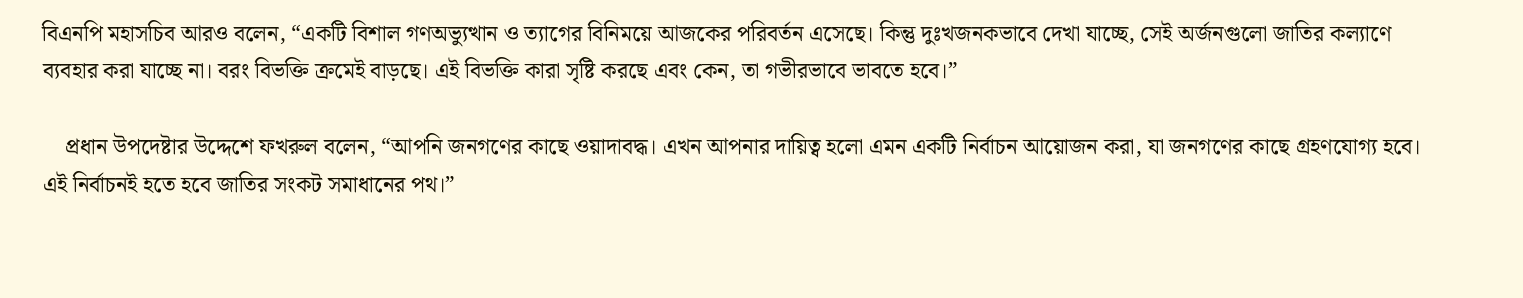বিএনপি মহাসচিব আরও বলেন, “একটি বিশাল গণঅভ্যুত্থান ও ত্যাগের বিনিময়ে আজকের পরিবর্তন এসেছে। কিন্তু দুঃখজনকভাবে দেখা যাচ্ছে, সেই অর্জনগুলো জাতির কল্যাণে ব্যবহার করা যাচ্ছে না। বরং বিভক্তি ক্রমেই বাড়ছে। এই বিভক্তি কারা সৃষ্টি করছে এবং কেন, তা গভীরভাবে ভাবতে হবে।”

    প্রধান উপদেষ্টার উদ্দেশে ফখরুল বলেন, “আপনি জনগণের কাছে ওয়াদাবদ্ধ। এখন আপনার দায়িত্ব হলো এমন একটি নির্বাচন আয়োজন করা, যা জনগণের কাছে গ্রহণযোগ্য হবে। এই নির্বাচনই হতে হবে জাতির সংকট সমাধানের পথ।”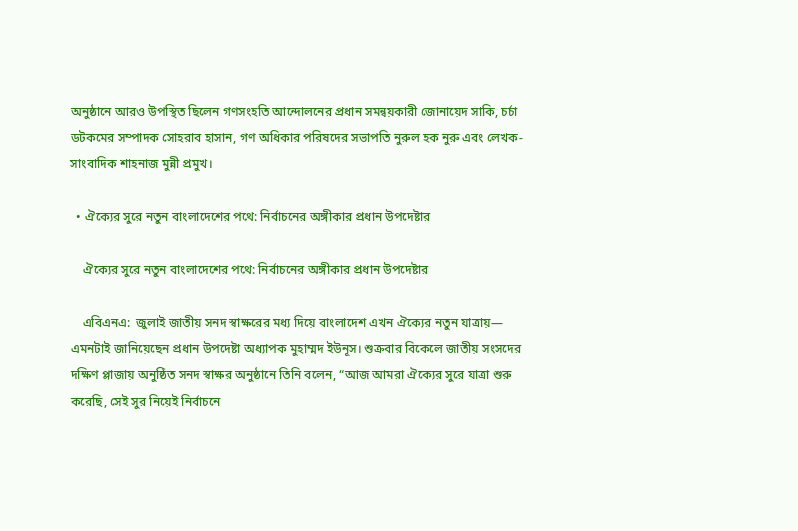অনুষ্ঠানে আরও উপস্থিত ছিলেন গণসংহতি আন্দোলনের প্রধান সমন্বয়কারী জোনায়েদ সাকি, চর্চা ডটকমের সম্পাদক সোহরাব হাসান, গণ অধিকার পরিষদের সভাপতি নুরুল হক নুরু এবং লেখক-সাংবাদিক শাহনাজ মুন্নী প্রমুখ।

  • ঐক্যের সুরে নতুন বাংলাদেশের পথে: নির্বাচনের অঙ্গীকার প্রধান উপদেষ্টার

    ঐক্যের সুরে নতুন বাংলাদেশের পথে: নির্বাচনের অঙ্গীকার প্রধান উপদেষ্টার

    এবিএনএ:  জুলাই জাতীয় সনদ স্বাক্ষরের মধ্য দিয়ে বাংলাদেশ এখন ঐক্যের নতুন যাত্রায়— এমনটাই জানিয়েছেন প্রধান উপদেষ্টা অধ্যাপক মুহাম্মদ ইউনূস। শুক্রবার বিকেলে জাতীয় সংসদের দক্ষিণ প্লাজায় অনুষ্ঠিত সনদ স্বাক্ষর অনুষ্ঠানে তিনি বলেন, “আজ আমরা ঐক্যের সুরে যাত্রা শুরু করেছি, সেই সুর নিয়েই নির্বাচনে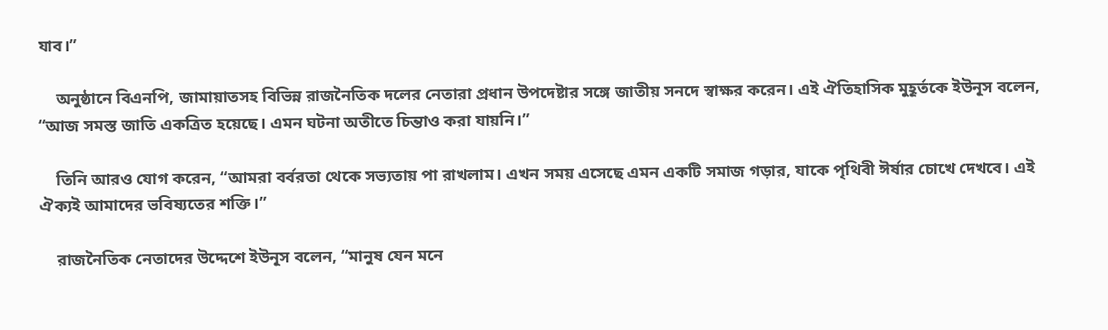যাব।”

    অনুষ্ঠানে বিএনপি, জামায়াতসহ বিভিন্ন রাজনৈতিক দলের নেতারা প্রধান উপদেষ্টার সঙ্গে জাতীয় সনদে স্বাক্ষর করেন। এই ঐতিহাসিক মুহূর্তকে ইউনূস বলেন, “আজ সমস্ত জাতি একত্রিত হয়েছে। এমন ঘটনা অতীতে চিন্তাও করা যায়নি।”

    তিনি আরও যোগ করেন, “আমরা বর্বরতা থেকে সভ্যতায় পা রাখলাম। এখন সময় এসেছে এমন একটি সমাজ গড়ার, যাকে পৃথিবী ঈর্ষার চোখে দেখবে। এই ঐক্যই আমাদের ভবিষ্যতের শক্তি।”

    রাজনৈতিক নেতাদের উদ্দেশে ইউনূস বলেন, “মানুষ যেন মনে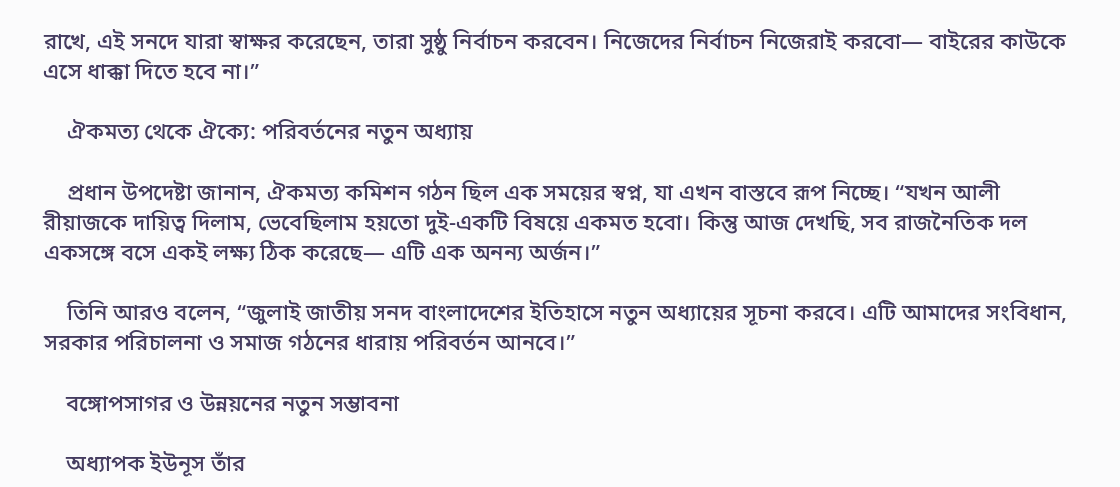রাখে, এই সনদে যারা স্বাক্ষর করেছেন, তারা সুষ্ঠু নির্বাচন করবেন। নিজেদের নির্বাচন নিজেরাই করবো— বাইরের কাউকে এসে ধাক্কা দিতে হবে না।”

    ঐকমত্য থেকে ঐক্যে: পরিবর্তনের নতুন অধ্যায়

    প্রধান উপদেষ্টা জানান, ঐকমত্য কমিশন গঠন ছিল এক সময়ের স্বপ্ন, যা এখন বাস্তবে রূপ নিচ্ছে। “যখন আলী রীয়াজকে দায়িত্ব দিলাম, ভেবেছিলাম হয়তো দুই-একটি বিষয়ে একমত হবো। কিন্তু আজ দেখছি, সব রাজনৈতিক দল একসঙ্গে বসে একই লক্ষ্য ঠিক করেছে— এটি এক অনন্য অর্জন।”

    তিনি আরও বলেন, “জুলাই জাতীয় সনদ বাংলাদেশের ইতিহাসে নতুন অধ্যায়ের সূচনা করবে। এটি আমাদের সংবিধান, সরকার পরিচালনা ও সমাজ গঠনের ধারায় পরিবর্তন আনবে।”

    বঙ্গোপসাগর ও উন্নয়নের নতুন সম্ভাবনা

    অধ্যাপক ইউনূস তাঁর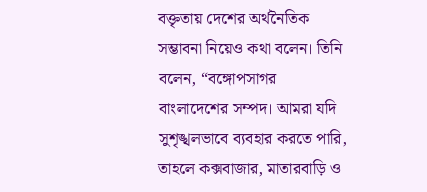বক্তৃতায় দেশের অর্থনৈতিক সম্ভাবনা নিয়েও কথা বলেন। তিনি বলেন, “বঙ্গোপসাগর বাংলাদেশের সম্পদ। আমরা যদি সুশৃঙ্খলভাবে ব্যবহার করতে পারি, তাহলে কক্সবাজার, মাতারবাড়ি ও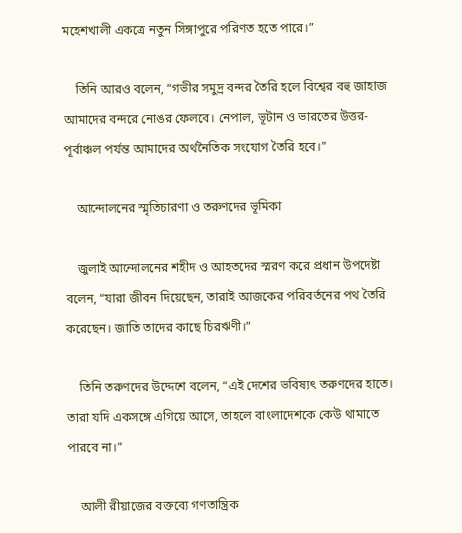মহেশখালী একত্রে নতুন সিঙ্গাপুরে পরিণত হতে পারে।”

    তিনি আরও বলেন, “গভীর সমুদ্র বন্দর তৈরি হলে বিশ্বের বহু জাহাজ আমাদের বন্দরে নোঙর ফেলবে। নেপাল, ভূটান ও ভারতের উত্তর-পূর্বাঞ্চল পর্যন্ত আমাদের অর্থনৈতিক সংযোগ তৈরি হবে।”

    আন্দোলনের স্মৃতিচারণা ও তরুণদের ভূমিকা

    জুলাই আন্দোলনের শহীদ ও আহতদের স্মরণ করে প্রধান উপদেষ্টা বলেন, “যারা জীবন দিয়েছেন, তারাই আজকের পরিবর্তনের পথ তৈরি করেছেন। জাতি তাদের কাছে চিরঋণী।”

    তিনি তরুণদের উদ্দেশে বলেন, “এই দেশের ভবিষ্যৎ তরুণদের হাতে। তারা যদি একসঙ্গে এগিয়ে আসে, তাহলে বাংলাদেশকে কেউ থামাতে পারবে না।”

    আলী রীয়াজের বক্তব্যে গণতান্ত্রিক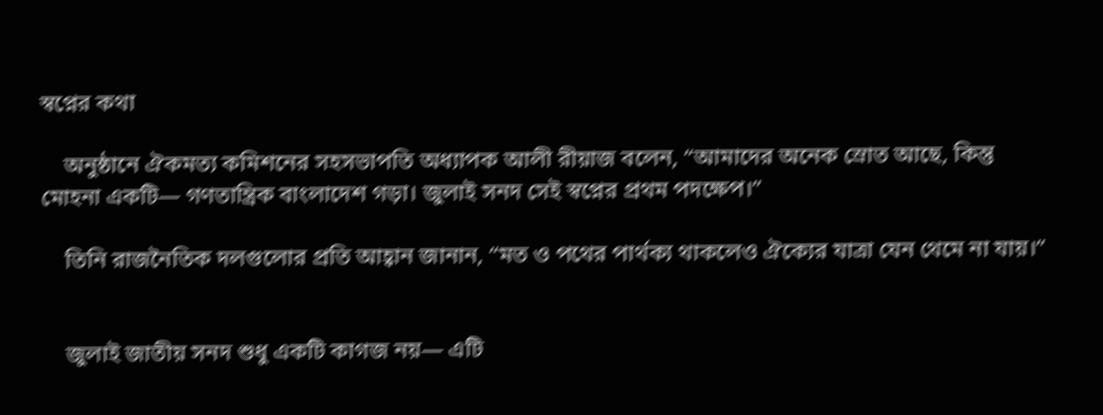স্বপ্নের কথা

    অনুষ্ঠানে ঐকমত্য কমিশনের সহসভাপতি অধ্যাপক আলী রীয়াজ বলেন, “আমাদের অনেক স্রোত আছে, কিন্তু মোহনা একটি— গণতান্ত্রিক বাংলাদেশ গড়া। জুলাই সনদ সেই স্বপ্নের প্রথম পদক্ষেপ।”

    তিনি রাজনৈতিক দলগুলোর প্রতি আহ্বান জানান, “মত ও পথের পার্থক্য থাকলেও ঐক্যের যাত্রা যেন থেমে না যায়।”


    জুলাই জাতীয় সনদ শুধু একটি কাগজ নয়— এটি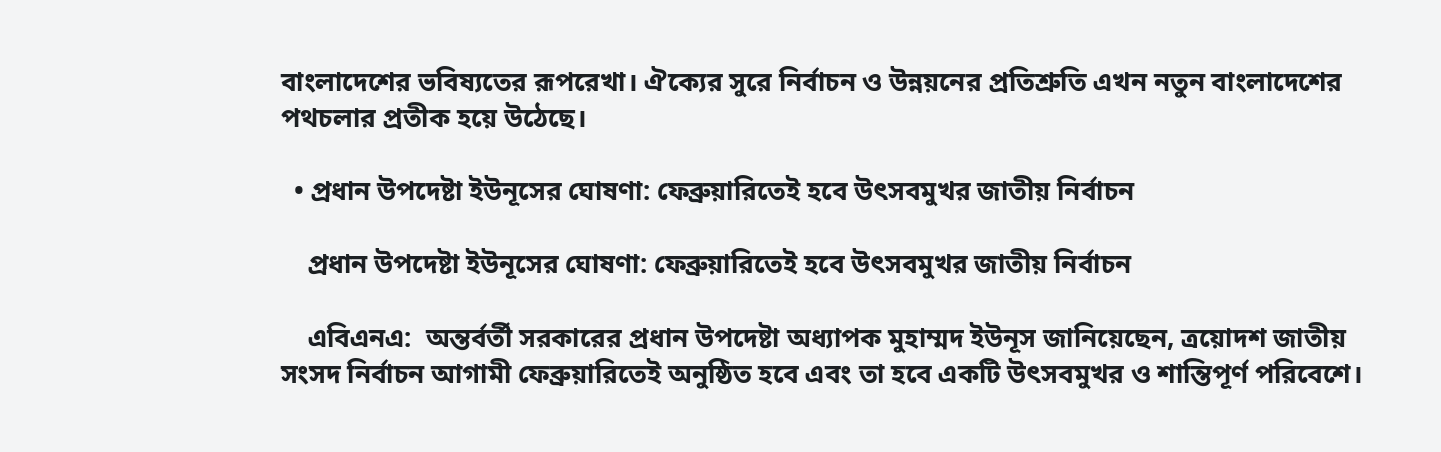বাংলাদেশের ভবিষ্যতের রূপরেখা। ঐক্যের সুরে নির্বাচন ও উন্নয়নের প্রতিশ্রুতি এখন নতুন বাংলাদেশের পথচলার প্রতীক হয়ে উঠেছে।

  • প্রধান উপদেষ্টা ইউনূসের ঘোষণা: ফেব্রুয়ারিতেই হবে উৎসবমুখর জাতীয় নির্বাচন

    প্রধান উপদেষ্টা ইউনূসের ঘোষণা: ফেব্রুয়ারিতেই হবে উৎসবমুখর জাতীয় নির্বাচন

    এবিএনএ:  অন্তর্বর্তী সরকারের প্রধান উপদেষ্টা অধ্যাপক মুহাম্মদ ইউনূস জানিয়েছেন, ত্রয়োদশ জাতীয় সংসদ নির্বাচন আগামী ফেব্রুয়ারিতেই অনুষ্ঠিত হবে এবং তা হবে একটি উৎসবমুখর ও শান্তিপূর্ণ পরিবেশে।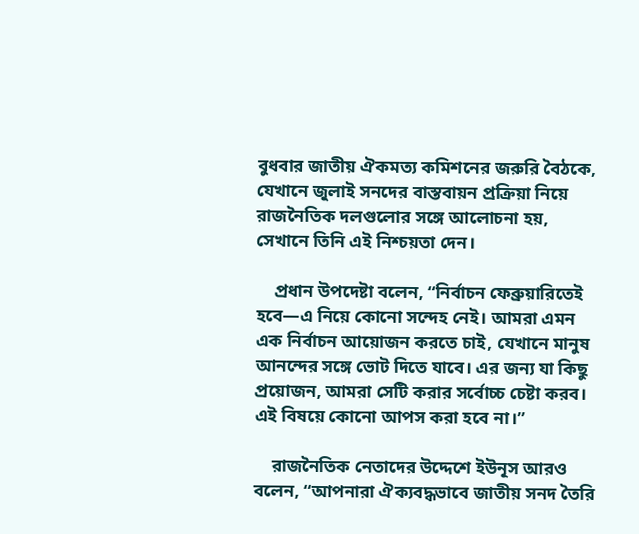বুধবার জাতীয় ঐকমত্য কমিশনের জরুরি বৈঠকে, যেখানে জুলাই সনদের বাস্তবায়ন প্রক্রিয়া নিয়ে রাজনৈতিক দলগুলোর সঙ্গে আলোচনা হয়, সেখানে তিনি এই নিশ্চয়তা দেন।

    প্রধান উপদেষ্টা বলেন, “নির্বাচন ফেব্রুয়ারিতেই হবে—এ নিয়ে কোনো সন্দেহ নেই। আমরা এমন এক নির্বাচন আয়োজন করতে চাই, যেখানে মানুষ আনন্দের সঙ্গে ভোট দিতে যাবে। এর জন্য যা কিছু প্রয়োজন, আমরা সেটি করার সর্বোচ্চ চেষ্টা করব। এই বিষয়ে কোনো আপস করা হবে না।”

    রাজনৈতিক নেতাদের উদ্দেশে ইউনূস আরও বলেন, “আপনারা ঐক্যবদ্ধভাবে জাতীয় সনদ তৈরি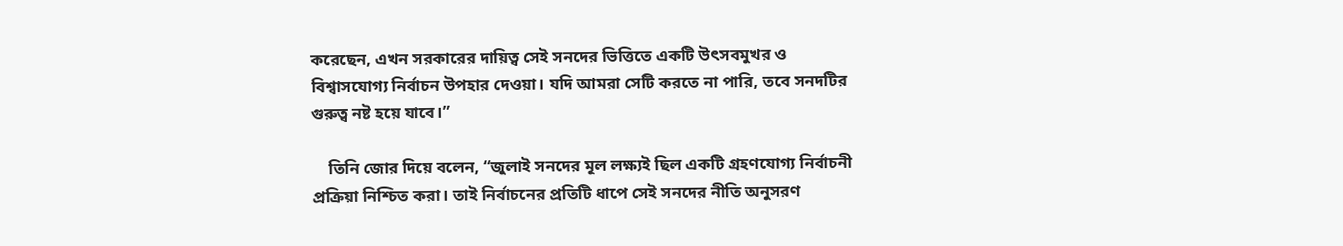করেছেন, এখন সরকারের দায়িত্ব সেই সনদের ভিত্তিতে একটি উৎসবমুখর ও বিশ্বাসযোগ্য নির্বাচন উপহার দেওয়া। যদি আমরা সেটি করতে না পারি, তবে সনদটির গুরুত্ব নষ্ট হয়ে যাবে।”

    তিনি জোর দিয়ে বলেন, “জুলাই সনদের মূল লক্ষ্যই ছিল একটি গ্রহণযোগ্য নির্বাচনী প্রক্রিয়া নিশ্চিত করা। তাই নির্বাচনের প্রতিটি ধাপে সেই সনদের নীতি অনুসরণ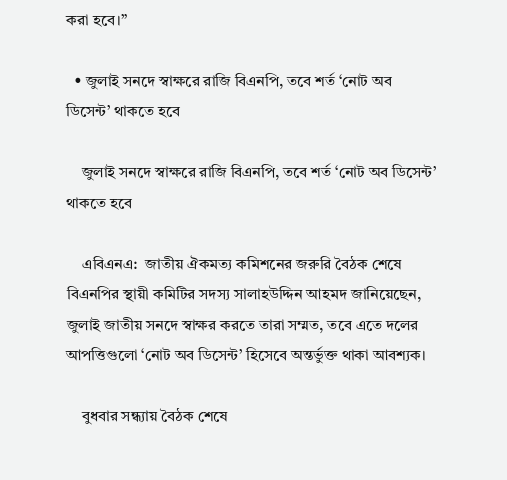করা হবে।”

  • জুলাই সনদে স্বাক্ষরে রাজি বিএনপি, তবে শর্ত ‘নোট অব ডিসেন্ট’ থাকতে হবে

    জুলাই সনদে স্বাক্ষরে রাজি বিএনপি, তবে শর্ত ‘নোট অব ডিসেন্ট’ থাকতে হবে

    এবিএনএ:  জাতীয় ঐকমত্য কমিশনের জরুরি বৈঠক শেষে বিএনপির স্থায়ী কমিটির সদস্য সালাহউদ্দিন আহমদ জানিয়েছেন, জুলাই জাতীয় সনদে স্বাক্ষর করতে তারা সম্মত, তবে এতে দলের আপত্তিগুলো ‘নোট অব ডিসেন্ট’ হিসেবে অন্তর্ভুক্ত থাকা আবশ্যক।

    বুধবার সন্ধ্যায় বৈঠক শেষে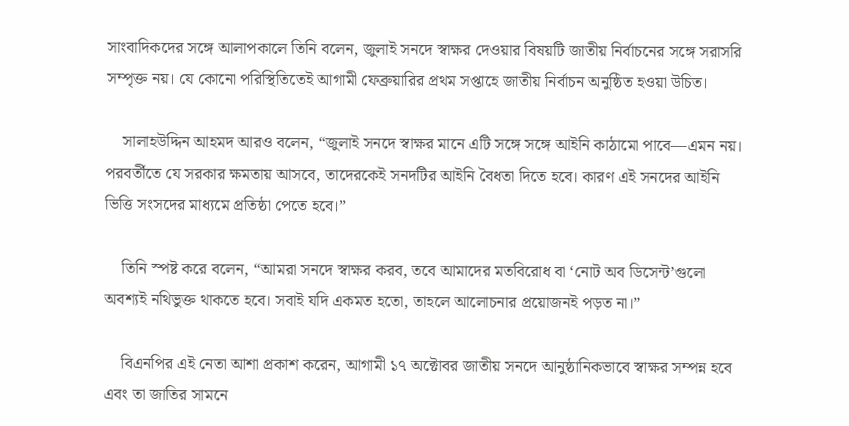সাংবাদিকদের সঙ্গে আলাপকালে তিনি বলেন, জুলাই সনদে স্বাক্ষর দেওয়ার বিষয়টি জাতীয় নির্বাচনের সঙ্গে সরাসরি সম্পৃক্ত নয়। যে কোনো পরিস্থিতিতেই আগামী ফেব্রুয়ারির প্রথম সপ্তাহে জাতীয় নির্বাচন অনুষ্ঠিত হওয়া উচিত।

    সালাহউদ্দিন আহমদ আরও বলেন, “জুলাই সনদে স্বাক্ষর মানে এটি সঙ্গে সঙ্গে আইনি কাঠামো পাবে—এমন নয়। পরবর্তীতে যে সরকার ক্ষমতায় আসবে, তাদেরকেই সনদটির আইনি বৈধতা দিতে হবে। কারণ এই সনদের আইনি ভিত্তি সংসদের মাধ্যমে প্রতিষ্ঠা পেতে হবে।”

    তিনি স্পষ্ট করে বলেন, “আমরা সনদে স্বাক্ষর করব, তবে আমাদের মতবিরোধ বা ‘নোট অব ডিসেন্ট’গুলো অবশ্যই নথিভুক্ত থাকতে হবে। সবাই যদি একমত হতো, তাহলে আলোচনার প্রয়োজনই পড়ত না।”

    বিএনপির এই নেতা আশা প্রকাশ করেন, আগামী ১৭ অক্টোবর জাতীয় সনদে আনুষ্ঠানিকভাবে স্বাক্ষর সম্পন্ন হবে এবং তা জাতির সামনে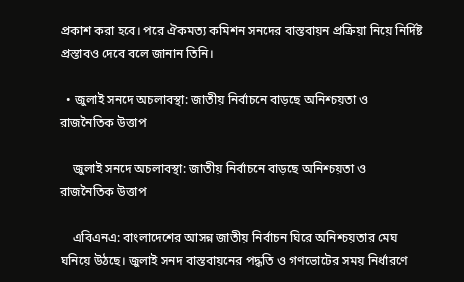প্রকাশ করা হবে। পরে ঐকমত্য কমিশন সনদের বাস্তবায়ন প্রক্রিয়া নিয়ে নির্দিষ্ট প্রস্তাবও দেবে বলে জানান তিনি।

  • জুলাই সনদে অচলাবস্থা: জাতীয় নির্বাচনে বাড়ছে অনিশ্চয়তা ও রাজনৈতিক উত্তাপ

    জুলাই সনদে অচলাবস্থা: জাতীয় নির্বাচনে বাড়ছে অনিশ্চয়তা ও রাজনৈতিক উত্তাপ

    এবিএনএ: বাংলাদেশের আসন্ন জাতীয় নির্বাচন ঘিরে অনিশ্চয়তার মেঘ ঘনিয়ে উঠছে। জুলাই সনদ বাস্তবায়নের পদ্ধতি ও গণভোটের সময় নির্ধারণে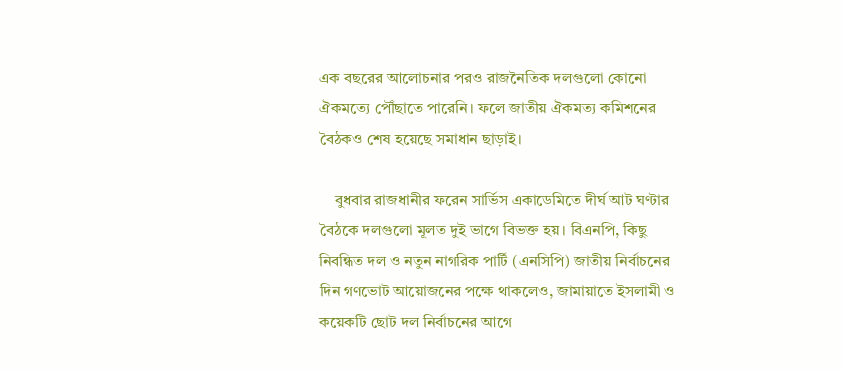এক বছরের আলোচনার পরও রাজনৈতিক দলগুলো কোনো ঐকমত্যে পৌঁছাতে পারেনি। ফলে জাতীয় ঐকমত্য কমিশনের বৈঠকও শেষ হয়েছে সমাধান ছাড়াই।

    বুধবার রাজধানীর ফরেন সার্ভিস একাডেমিতে দীর্ঘ আট ঘণ্টার বৈঠকে দলগুলো মূলত দুই ভাগে বিভক্ত হয়। বিএনপি, কিছু নিবন্ধিত দল ও নতুন নাগরিক পার্টি (এনসিপি) জাতীয় নির্বাচনের দিন গণভোট আয়োজনের পক্ষে থাকলেও, জামায়াতে ইসলামী ও কয়েকটি ছোট দল নির্বাচনের আগে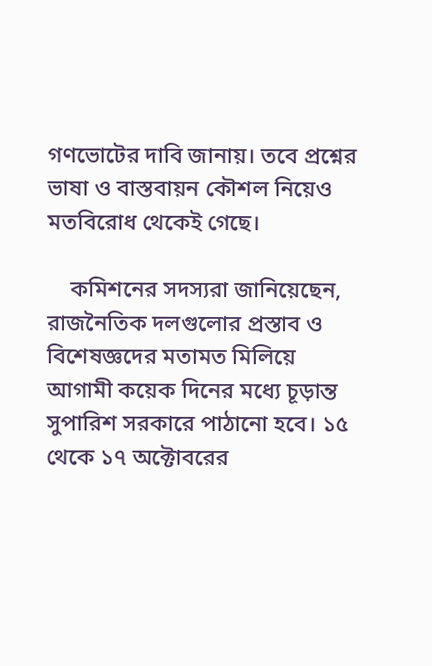গণভোটের দাবি জানায়। তবে প্রশ্নের ভাষা ও বাস্তবায়ন কৌশল নিয়েও মতবিরোধ থেকেই গেছে।

    কমিশনের সদস্যরা জানিয়েছেন, রাজনৈতিক দলগুলোর প্রস্তাব ও বিশেষজ্ঞদের মতামত মিলিয়ে আগামী কয়েক দিনের মধ্যে চূড়ান্ত সুপারিশ সরকারে পাঠানো হবে। ১৫ থেকে ১৭ অক্টোবরের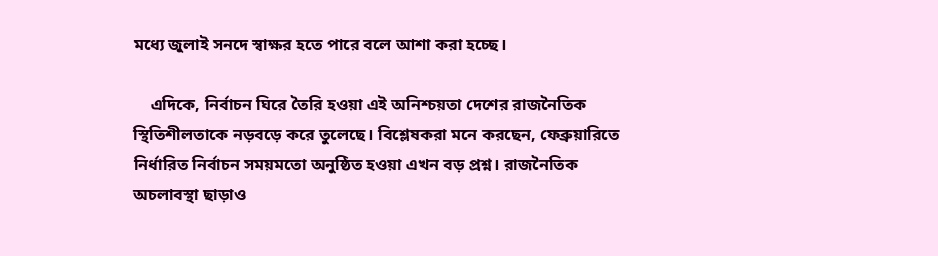মধ্যে জুলাই সনদে স্বাক্ষর হতে পারে বলে আশা করা হচ্ছে।

    এদিকে, নির্বাচন ঘিরে তৈরি হওয়া এই অনিশ্চয়তা দেশের রাজনৈতিক স্থিতিশীলতাকে নড়বড়ে করে তুলেছে। বিশ্লেষকরা মনে করছেন, ফেব্রুয়ারিতে নির্ধারিত নির্বাচন সময়মতো অনুষ্ঠিত হওয়া এখন বড় প্রশ্ন। রাজনৈতিক অচলাবস্থা ছাড়াও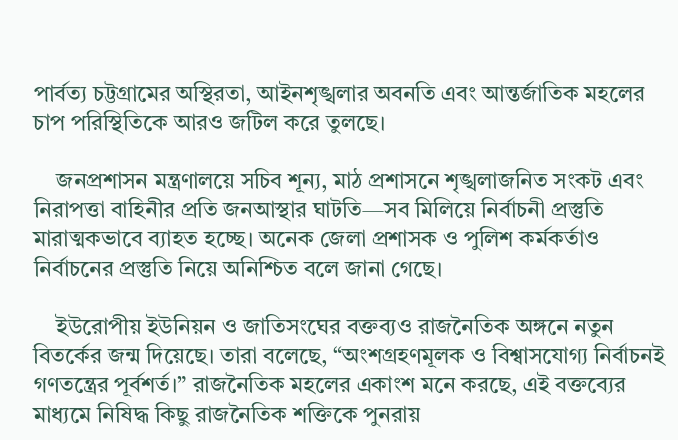পার্বত্য চট্টগ্রামের অস্থিরতা, আইনশৃঙ্খলার অবনতি এবং আন্তর্জাতিক মহলের চাপ পরিস্থিতিকে আরও জটিল করে তুলছে।

    জনপ্রশাসন মন্ত্রণালয়ে সচিব শূন্য, মাঠ প্রশাসনে শৃঙ্খলাজনিত সংকট এবং নিরাপত্তা বাহিনীর প্রতি জনআস্থার ঘাটতি—সব মিলিয়ে নির্বাচনী প্রস্তুতি মারাত্মকভাবে ব্যাহত হচ্ছে। অনেক জেলা প্রশাসক ও পুলিশ কর্মকর্তাও নির্বাচনের প্রস্তুতি নিয়ে অনিশ্চিত বলে জানা গেছে।

    ইউরোপীয় ইউনিয়ন ও জাতিসংঘের বক্তব্যও রাজনৈতিক অঙ্গনে নতুন বিতর্কের জন্ম দিয়েছে। তারা বলেছে, “অংশগ্রহণমূলক ও বিশ্বাসযোগ্য নির্বাচনই গণতন্ত্রের পূর্বশর্ত।” রাজনৈতিক মহলের একাংশ মনে করছে, এই বক্তব্যের মাধ্যমে নিষিদ্ধ কিছু রাজনৈতিক শক্তিকে পুনরায়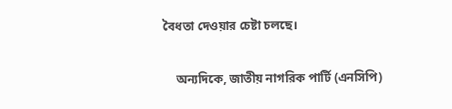বৈধতা দেওয়ার চেষ্টা চলছে।

    অন্যদিকে, জাতীয় নাগরিক পার্টি (এনসিপি)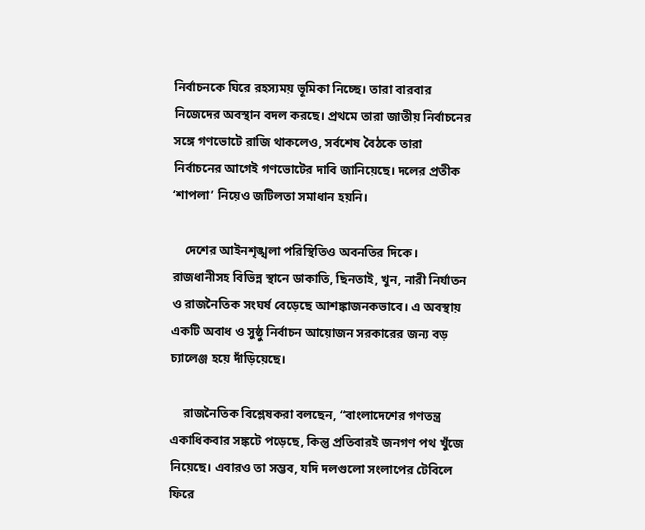নির্বাচনকে ঘিরে রহস্যময় ভূমিকা নিচ্ছে। তারা বারবার নিজেদের অবস্থান বদল করছে। প্রথমে তারা জাতীয় নির্বাচনের সঙ্গে গণভোটে রাজি থাকলেও, সর্বশেষ বৈঠকে তারা নির্বাচনের আগেই গণভোটের দাবি জানিয়েছে। দলের প্রতীক ‘শাপলা’ নিয়েও জটিলতা সমাধান হয়নি।

    দেশের আইনশৃঙ্খলা পরিস্থিতিও অবনতির দিকে। রাজধানীসহ বিভিন্ন স্থানে ডাকাতি, ছিনতাই, খুন, নারী নির্যাতন ও রাজনৈতিক সংঘর্ষ বেড়েছে আশঙ্কাজনকভাবে। এ অবস্থায় একটি অবাধ ও সুষ্ঠু নির্বাচন আয়োজন সরকারের জন্য বড় চ্যালেঞ্জ হয়ে দাঁড়িয়েছে।

    রাজনৈতিক বিশ্লেষকরা বলছেন, “বাংলাদেশের গণতন্ত্র একাধিকবার সঙ্কটে পড়েছে, কিন্তু প্রতিবারই জনগণ পথ খুঁজে নিয়েছে। এবারও তা সম্ভব, যদি দলগুলো সংলাপের টেবিলে ফিরে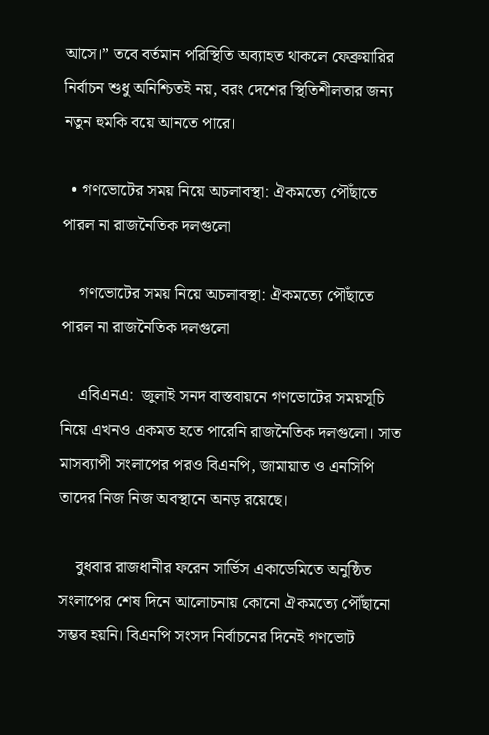আসে।” তবে বর্তমান পরিস্থিতি অব্যাহত থাকলে ফেব্রুয়ারির নির্বাচন শুধু অনিশ্চিতই নয়, বরং দেশের স্থিতিশীলতার জন্য নতুন হুমকি বয়ে আনতে পারে।

  • গণভোটের সময় নিয়ে অচলাবস্থা: ঐকমত্যে পৌঁছাতে পারল না রাজনৈতিক দলগুলো

    গণভোটের সময় নিয়ে অচলাবস্থা: ঐকমত্যে পৌঁছাতে পারল না রাজনৈতিক দলগুলো

    এবিএনএ:  জুলাই সনদ বাস্তবায়নে গণভোটের সময়সূচি নিয়ে এখনও একমত হতে পারেনি রাজনৈতিক দলগুলো। সাত মাসব্যাপী সংলাপের পরও বিএনপি, জামায়াত ও এনসিপি তাদের নিজ নিজ অবস্থানে অনড় রয়েছে।

    বুধবার রাজধানীর ফরেন সার্ভিস একাডেমিতে অনুষ্ঠিত সংলাপের শেষ দিনে আলোচনায় কোনো ঐকমত্যে পৌঁছানো সম্ভব হয়নি। বিএনপি সংসদ নির্বাচনের দিনেই গণভোট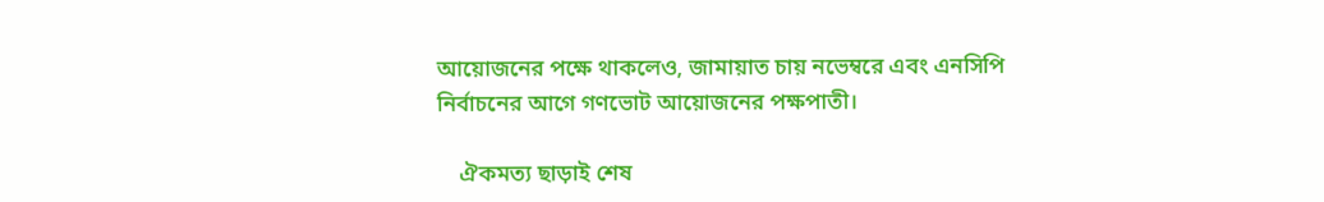আয়োজনের পক্ষে থাকলেও, জামায়াত চায় নভেম্বরে এবং এনসিপি নির্বাচনের আগে গণভোট আয়োজনের পক্ষপাতী।

    ঐকমত্য ছাড়াই শেষ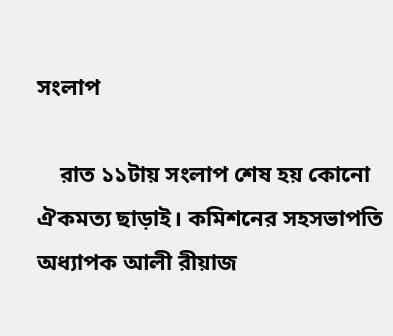সংলাপ

    রাত ১১টায় সংলাপ শেষ হয় কোনো ঐকমত্য ছাড়াই। কমিশনের সহসভাপতি অধ্যাপক আলী রীয়াজ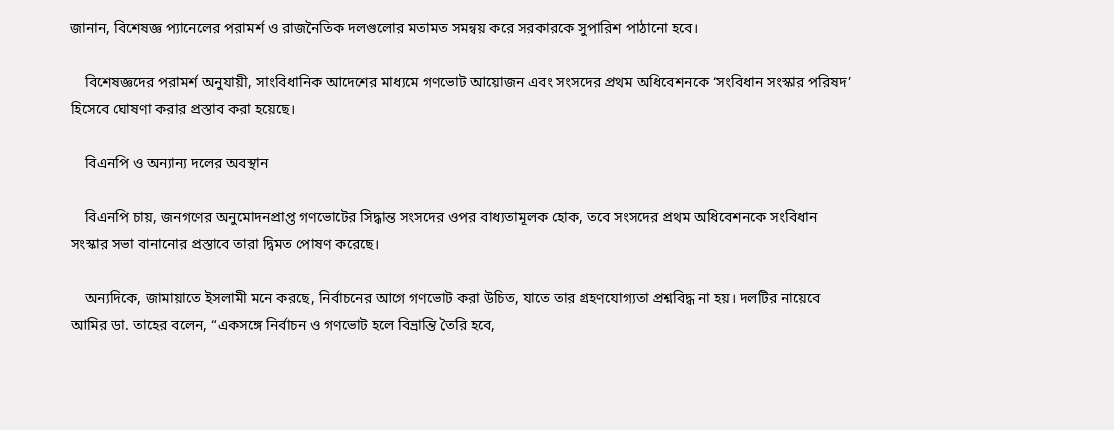জানান, বিশেষজ্ঞ প্যানেলের পরামর্শ ও রাজনৈতিক দলগুলোর মতামত সমন্বয় করে সরকারকে সুপারিশ পাঠানো হবে।

    বিশেষজ্ঞদের পরামর্শ অনুযায়ী, সাংবিধানিক আদেশের মাধ্যমে গণভোট আয়োজন এবং সংসদের প্রথম অধিবেশনকে ‘সংবিধান সংস্কার পরিষদ’ হিসেবে ঘোষণা করার প্রস্তাব করা হয়েছে।

    বিএনপি ও অন্যান্য দলের অবস্থান

    বিএনপি চায়, জনগণের অনুমোদনপ্রাপ্ত গণভোটের সিদ্ধান্ত সংসদের ওপর বাধ্যতামূলক হোক, তবে সংসদের প্রথম অধিবেশনকে সংবিধান সংস্কার সভা বানানোর প্রস্তাবে তারা দ্বিমত পোষণ করেছে।

    অন্যদিকে, জামায়াতে ইসলামী মনে করছে, নির্বাচনের আগে গণভোট করা উচিত, যাতে তার গ্রহণযোগ্যতা প্রশ্নবিদ্ধ না হয়। দলটির নায়েবে আমির ডা. তাহের বলেন, “একসঙ্গে নির্বাচন ও গণভোট হলে বিভ্রান্তি তৈরি হবে,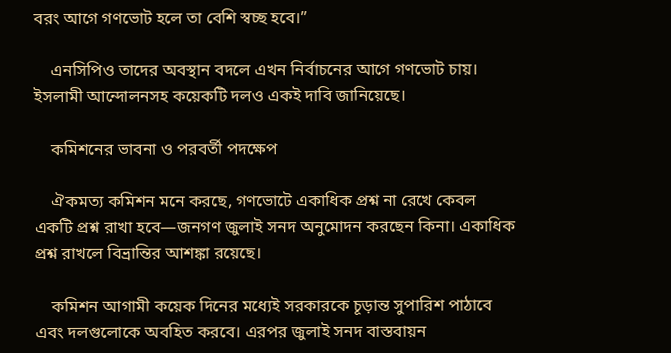বরং আগে গণভোট হলে তা বেশি স্বচ্ছ হবে।”

    এনসিপিও তাদের অবস্থান বদলে এখন নির্বাচনের আগে গণভোট চায়। ইসলামী আন্দোলনসহ কয়েকটি দলও একই দাবি জানিয়েছে।

    কমিশনের ভাবনা ও পরবর্তী পদক্ষেপ

    ঐকমত্য কমিশন মনে করছে, গণভোটে একাধিক প্রশ্ন না রেখে কেবল একটি প্রশ্ন রাখা হবে—জনগণ জুলাই সনদ অনুমোদন করছেন কিনা। একাধিক প্রশ্ন রাখলে বিভ্রান্তির আশঙ্কা রয়েছে।

    কমিশন আগামী কয়েক দিনের মধ্যেই সরকারকে চূড়ান্ত সুপারিশ পাঠাবে এবং দলগুলোকে অবহিত করবে। এরপর জুলাই সনদ বাস্তবায়ন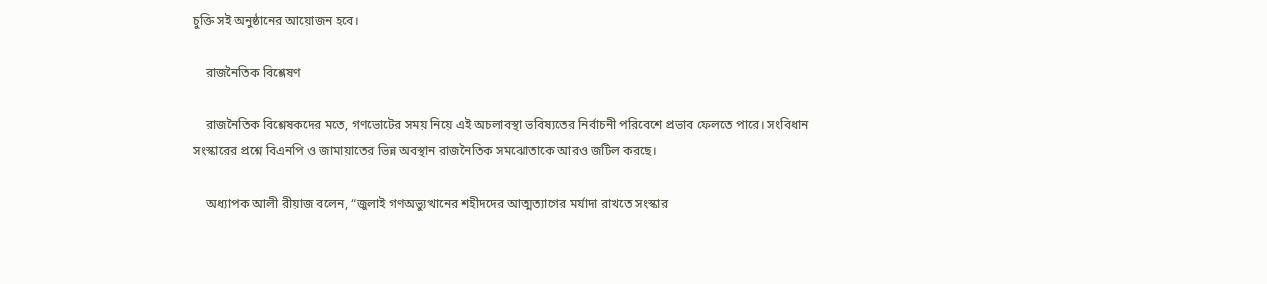চুক্তি সই অনুষ্ঠানের আয়োজন হবে।

    রাজনৈতিক বিশ্লেষণ

    রাজনৈতিক বিশ্লেষকদের মতে, গণভোটের সময় নিয়ে এই অচলাবস্থা ভবিষ্যতের নির্বাচনী পরিবেশে প্রভাব ফেলতে পারে। সংবিধান সংস্কারের প্রশ্নে বিএনপি ও জামায়াতের ভিন্ন অবস্থান রাজনৈতিক সমঝোতাকে আরও জটিল করছে।

    অধ্যাপক আলী রীয়াজ বলেন, “জুলাই গণঅভ্যুত্থানের শহীদদের আত্মত্যাগের মর্যাদা রাখতে সংস্কার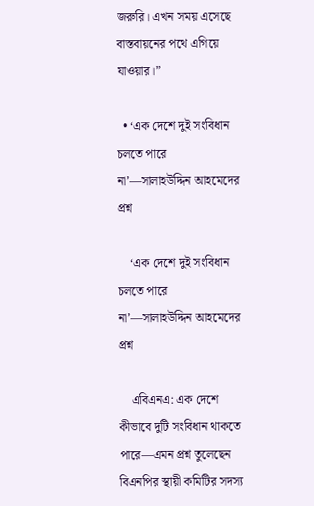জরুরি। এখন সময় এসেছে বাস্তবায়নের পথে এগিয়ে যাওয়ার।”

  • ‘এক দেশে দুই সংবিধান চলতে পারে না’—সালাহউদ্দিন আহমেদের প্রশ্ন

    ‘এক দেশে দুই সংবিধান চলতে পারে না’—সালাহউদ্দিন আহমেদের প্রশ্ন

    এবিএনএ: এক দেশে কীভাবে দুটি সংবিধান থাকতে পারে—এমন প্রশ্ন তুলেছেন বিএনপির স্থায়ী কমিটির সদস্য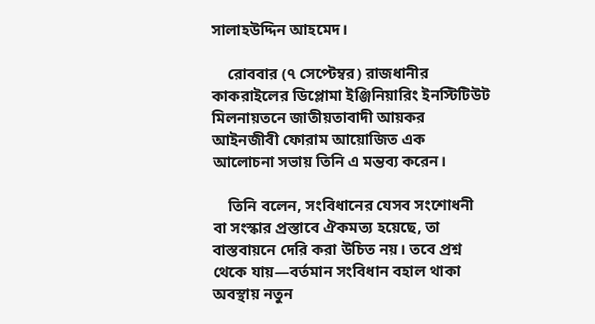সালাহউদ্দিন আহমেদ।

    রোববার (৭ সেপ্টেম্বর) রাজধানীর কাকরাইলের ডিপ্লোমা ইঞ্জিনিয়ারিং ইনস্টিটিউট মিলনায়তনে জাতীয়তাবাদী আয়কর আইনজীবী ফোরাম আয়োজিত এক আলোচনা সভায় তিনি এ মন্তব্য করেন।

    তিনি বলেন, সংবিধানের যেসব সংশোধনী বা সংস্কার প্রস্তাবে ঐকমত্য হয়েছে, তা বাস্তবায়নে দেরি করা উচিত নয়। তবে প্রশ্ন থেকে যায়—বর্তমান সংবিধান বহাল থাকা অবস্থায় নতুন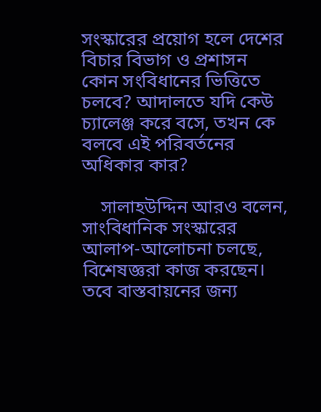সংস্কারের প্রয়োগ হলে দেশের বিচার বিভাগ ও প্রশাসন কোন সংবিধানের ভিত্তিতে চলবে? আদালতে যদি কেউ চ্যালেঞ্জ করে বসে, তখন কে বলবে এই পরিবর্তনের অধিকার কার?

    সালাহউদ্দিন আরও বলেন, সাংবিধানিক সংস্কারের আলাপ-আলোচনা চলছে, বিশেষজ্ঞরা কাজ করছেন। তবে বাস্তবায়নের জন্য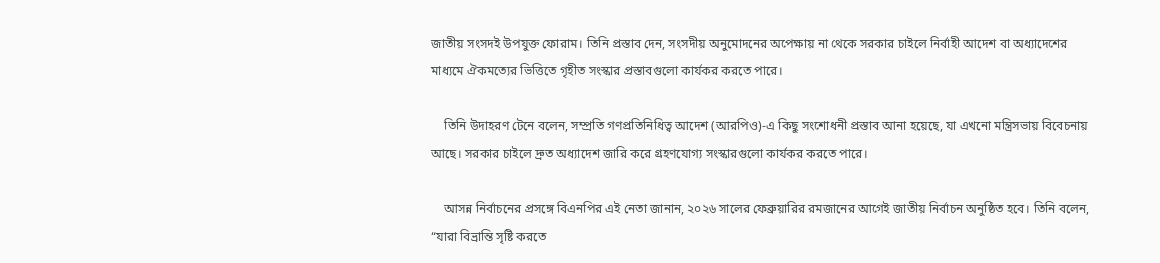জাতীয় সংসদই উপযুক্ত ফোরাম। তিনি প্রস্তাব দেন, সংসদীয় অনুমোদনের অপেক্ষায় না থেকে সরকার চাইলে নির্বাহী আদেশ বা অধ্যাদেশের মাধ্যমে ঐকমত্যের ভিত্তিতে গৃহীত সংস্কার প্রস্তাবগুলো কার্যকর করতে পারে।

    তিনি উদাহরণ টেনে বলেন, সম্প্রতি গণপ্রতিনিধিত্ব আদেশ (আরপিও)-এ কিছু সংশোধনী প্রস্তাব আনা হয়েছে, যা এখনো মন্ত্রিসভায় বিবেচনায় আছে। সরকার চাইলে দ্রুত অধ্যাদেশ জারি করে গ্রহণযোগ্য সংস্কারগুলো কার্যকর করতে পারে।

    আসন্ন নির্বাচনের প্রসঙ্গে বিএনপির এই নেতা জানান, ২০২৬ সালের ফেব্রুয়ারির রমজানের আগেই জাতীয় নির্বাচন অনুষ্ঠিত হবে। তিনি বলেন, “যারা বিভ্রান্তি সৃষ্টি করতে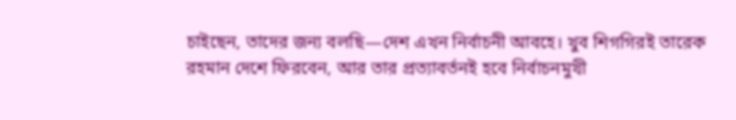চাইছেন, তাদের জন্য বলছি—দেশ এখন নির্বাচনী আবহে। খুব শিগগিরই তারেক রহমান দেশে ফিরবেন, আর তার প্রত্যাবর্তনই হবে নির্বাচনমুখী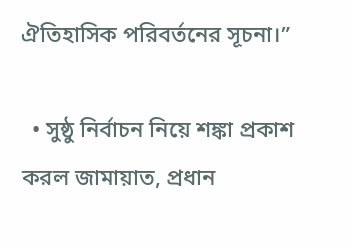ঐতিহাসিক পরিবর্তনের সূচনা।”

  • সুষ্ঠু নির্বাচন নিয়ে শঙ্কা প্রকাশ করল জামায়াত, প্রধান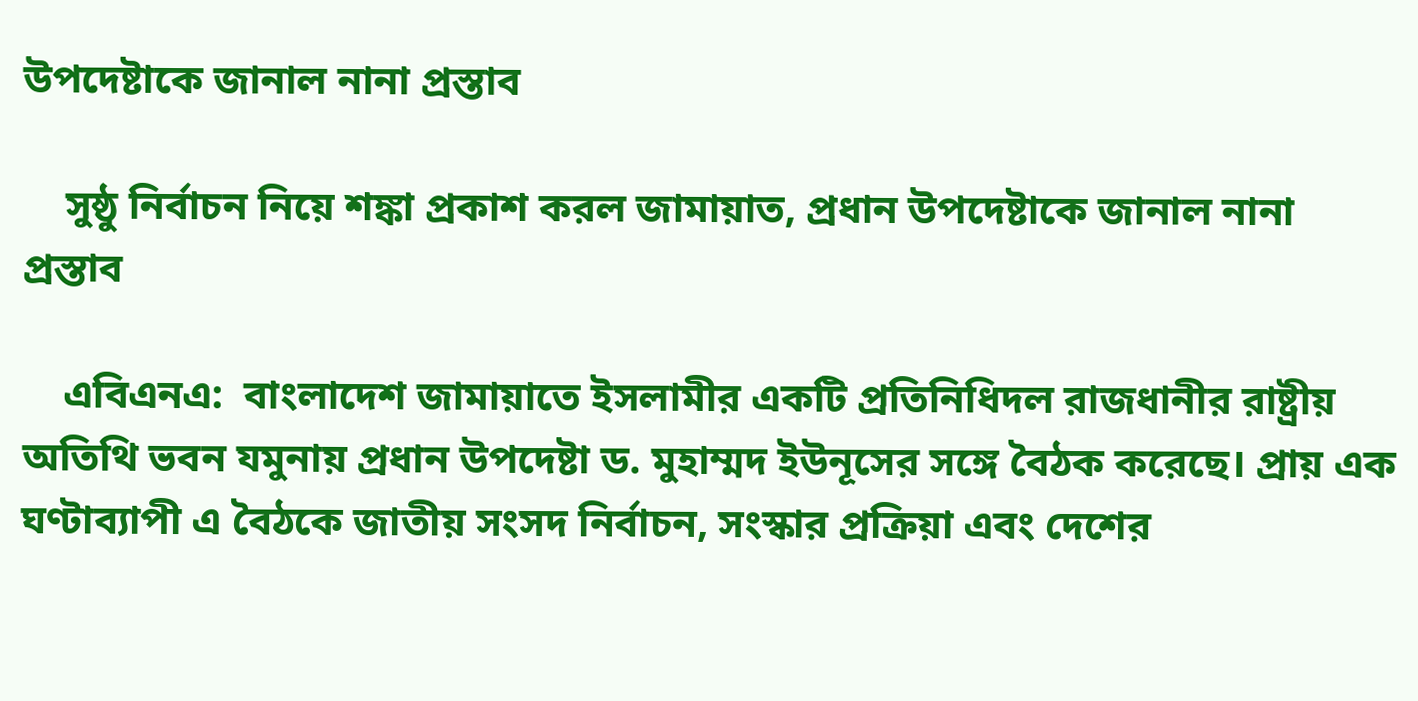উপদেষ্টাকে জানাল নানা প্রস্তাব

    সুষ্ঠু নির্বাচন নিয়ে শঙ্কা প্রকাশ করল জামায়াত, প্রধান উপদেষ্টাকে জানাল নানা প্রস্তাব

    এবিএনএ:  বাংলাদেশ জামায়াতে ইসলামীর একটি প্রতিনিধিদল রাজধানীর রাষ্ট্রীয় অতিথি ভবন যমুনায় প্রধান উপদেষ্টা ড. মুহাম্মদ ইউনূসের সঙ্গে বৈঠক করেছে। প্রায় এক ঘণ্টাব্যাপী এ বৈঠকে জাতীয় সংসদ নির্বাচন, সংস্কার প্রক্রিয়া এবং দেশের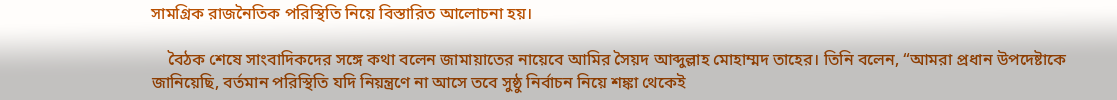সামগ্রিক রাজনৈতিক পরিস্থিতি নিয়ে বিস্তারিত আলোচনা হয়।

    বৈঠক শেষে সাংবাদিকদের সঙ্গে কথা বলেন জামায়াতের নায়েবে আমির সৈয়দ আব্দুল্লাহ মোহাম্মদ তাহের। তিনি বলেন, “আমরা প্রধান উপদেষ্টাকে জানিয়েছি, বর্তমান পরিস্থিতি যদি নিয়ন্ত্রণে না আসে তবে সুষ্ঠু নির্বাচন নিয়ে শঙ্কা থেকেই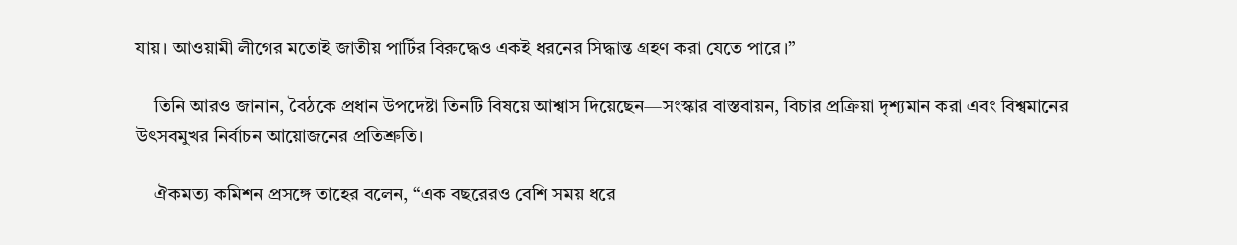যায়। আওয়ামী লীগের মতোই জাতীয় পার্টির বিরুদ্ধেও একই ধরনের সিদ্ধান্ত গ্রহণ করা যেতে পারে।”

    তিনি আরও জানান, বৈঠকে প্রধান উপদেষ্টা তিনটি বিষয়ে আশ্বাস দিয়েছেন—সংস্কার বাস্তবায়ন, বিচার প্রক্রিয়া দৃশ্যমান করা এবং বিশ্বমানের উৎসবমুখর নির্বাচন আয়োজনের প্রতিশ্রুতি।

    ঐকমত্য কমিশন প্রসঙ্গে তাহের বলেন, “এক বছরেরও বেশি সময় ধরে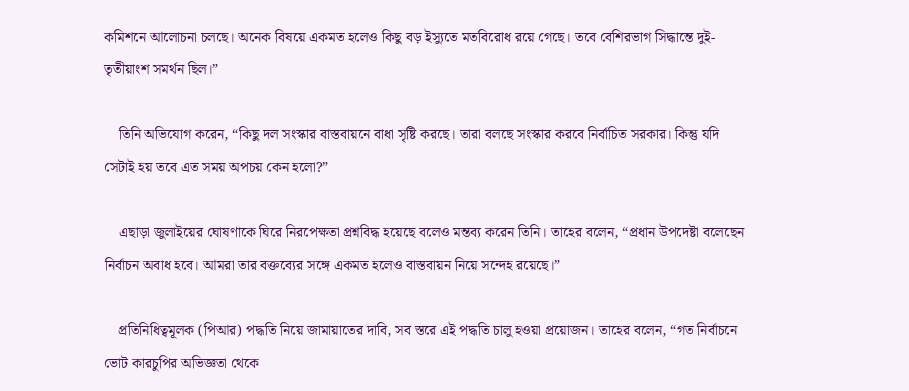কমিশনে আলোচনা চলছে। অনেক বিষয়ে একমত হলেও কিছু বড় ইস্যুতে মতবিরোধ রয়ে গেছে। তবে বেশিরভাগ সিদ্ধান্তে দুই-তৃতীয়াংশ সমর্থন ছিল।”

    তিনি অভিযোগ করেন, “কিছু দল সংস্কার বাস্তবায়নে বাধা সৃষ্টি করছে। তারা বলছে সংস্কার করবে নির্বাচিত সরকার। কিন্তু যদি সেটাই হয় তবে এত সময় অপচয় কেন হলো?”

    এছাড়া জুলাইয়ের ঘোষণাকে ঘিরে নিরপেক্ষতা প্রশ্নবিদ্ধ হয়েছে বলেও মন্তব্য করেন তিনি। তাহের বলেন, “প্রধান উপদেষ্টা বলেছেন নির্বাচন অবাধ হবে। আমরা তার বক্তব্যের সঙ্গে একমত হলেও বাস্তবায়ন নিয়ে সন্দেহ রয়েছে।”

    প্রতিনিধিত্বমূলক (পিআর) পদ্ধতি নিয়ে জামায়াতের দাবি, সব স্তরে এই পদ্ধতি চালু হওয়া প্রয়োজন। তাহের বলেন, “গত নির্বাচনে ভোট কারচুপির অভিজ্ঞতা থেকে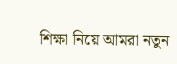শিক্ষা নিয়ে আমরা নতুন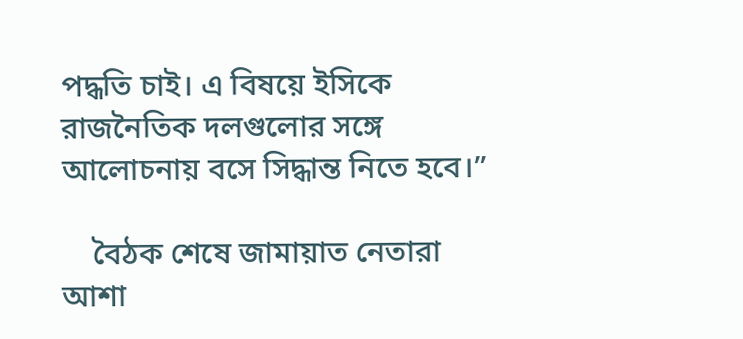পদ্ধতি চাই। এ বিষয়ে ইসিকে রাজনৈতিক দলগুলোর সঙ্গে আলোচনায় বসে সিদ্ধান্ত নিতে হবে।”

    বৈঠক শেষে জামায়াত নেতারা আশা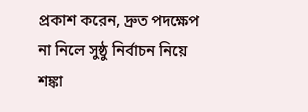প্রকাশ করেন, দ্রুত পদক্ষেপ না নিলে সুষ্ঠু নির্বাচন নিয়ে শঙ্কা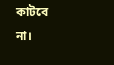কাটবে না।